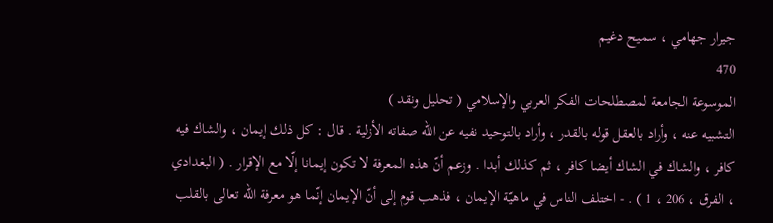جيرار جهامي ، سميح دغيم
470
الموسوعة الجامعة لمصطلحات الفكر العربي والإسلامي ( تحليل ونقد )
التشبيه عنه ، وأراد بالعقل قوله بالقدر ، وأراد بالتوحيد نفيه عن اللّه صفاته الأزلية . قال : كل ذلك إيمان ، والشاك فيه كافر ، والشاك في الشاك أيضا كافر ، ثم كذلك أبدا . وزعم أنّ هذه المعرفة لا تكون إيمانا إلّا مع الإقرار . ( البغدادي ، الفرق ، 206 ، 1 ) . - اختلف الناس في ماهيّة الإيمان ، فذهب قوم إلى أنّ الإيمان إنّما هو معرفة اللّه تعالى بالقلب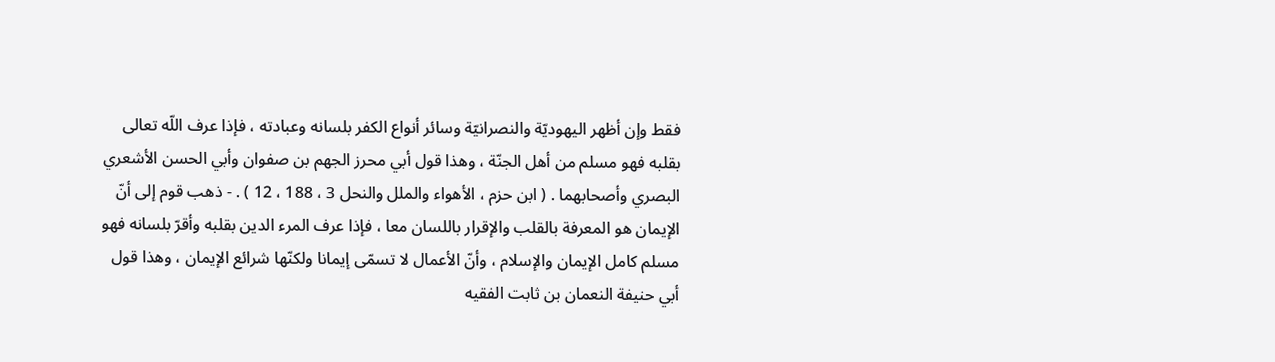فقط وإن أظهر اليهوديّة والنصرانيّة وسائر أنواع الكفر بلسانه وعبادته ، فإذا عرف اللّه تعالى بقلبه فهو مسلم من أهل الجنّة ، وهذا قول أبي محرز الجهم بن صفوان وأبي الحسن الأشعري البصري وأصحابهما . ( ابن حزم ، الأهواء والملل والنحل 3 ، 188 ، 12 ) . - ذهب قوم إلى أنّ الإيمان هو المعرفة بالقلب والإقرار باللسان معا ، فإذا عرف المرء الدين بقلبه وأقرّ بلسانه فهو مسلم كامل الإيمان والإسلام ، وأنّ الأعمال لا تسمّى إيمانا ولكنّها شرائع الإيمان ، وهذا قول أبي حنيفة النعمان بن ثابت الفقيه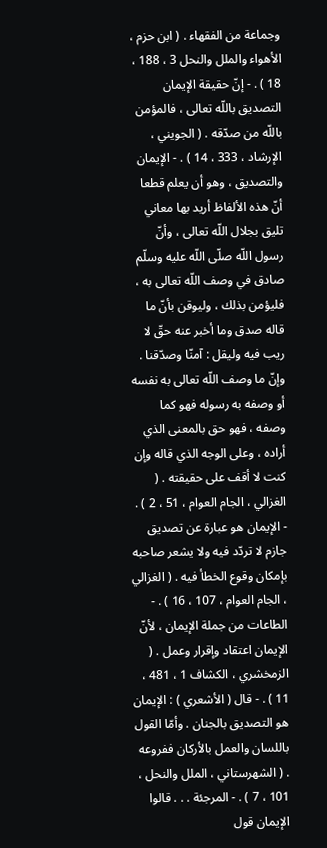وجماعة من الفقهاء . ( ابن حزم ، الأهواء والملل والنحل 3 ، 188 ، 18 ) . - إنّ حقيقة الإيمان التصديق باللّه تعالى ، فالمؤمن باللّه من صدّقه . ( الجويني ، الإرشاد ، 333 ، 14 ) . - الإيمان والتصديق ، وهو أن يعلم قطعا أنّ هذه الألفاظ أريد بها معاني تليق بجلال اللّه تعالى ، وأنّ رسول اللّه صلّى اللّه عليه وسلّم صادق في وصف اللّه تعالى به ، فليؤمن بذلك ، وليوقن بأنّ ما قاله صدق وما أخبر عنه حقّ لا ريب فيه وليقل : آمنّا وصدّقنا . وإنّ ما وصف اللّه تعالى به نفسه أو وصفه به رسوله فهو كما وصفه ، فهو حق بالمعنى الذي أراده ، وعلى الوجه الذي قاله وإن كنت لا أقف على حقيقته . ( الغزالي ، الجام العوام ، 51 ، 2 ) . - الإيمان هو عبارة عن تصديق جازم لا تردّد فيه ولا يشعر صاحبه بإمكان وقوع الخطأ فيه . ( الغزالي ، الجام العوام ، 107 ، 16 ) . - الطاعات من جملة الإيمان ، لأنّ الإيمان اعتقاد وإقرار وعمل . ( الزمخشري ، الكشاف 1 ، 481 ، 11 ) . - قال ( الأشعري ) : الإيمان هو التصديق بالجنان . وأمّا القول باللسان والعمل بالأركان ففروعه . ( الشهرستاني ، الملل والنحل ، 101 ، 7 ) . - المرجئة . . . قالوا الإيمان قول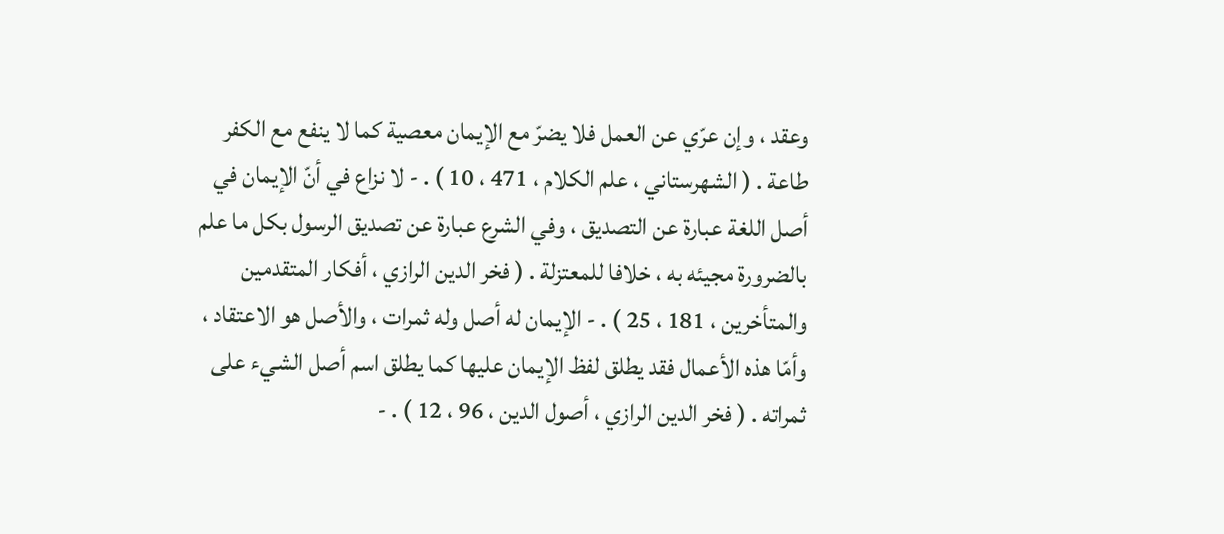وعقد ، وإن عرّي عن العمل فلا يضرّ مع الإيمان معصية كما لا ينفع مع الكفر طاعة . ( الشهرستاني ، علم الكلام ، 471 ، 10 ) . - لا نزاع في أنّ الإيمان في أصل اللغة عبارة عن التصديق ، وفي الشرع عبارة عن تصديق الرسول بكل ما علم بالضرورة مجيئه به ، خلافا للمعتزلة . ( فخر الدين الرازي ، أفكار المتقدمين والمتأخرين ، 181 ، 25 ) . - الإيمان له أصل وله ثمرات ، والأصل هو الاعتقاد ، وأمّا هذه الأعمال فقد يطلق لفظ الإيمان عليها كما يطلق اسم أصل الشيء على ثمراته . ( فخر الدين الرازي ، أصول الدين ، 96 ، 12 ) . -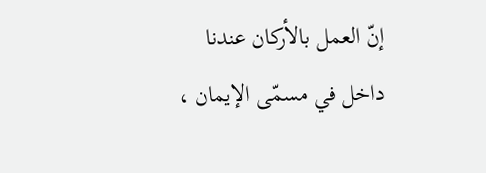إنّ العمل بالأركان عندنا داخل في مسمّى الإيمان ،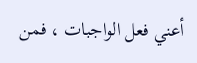أعني فعل الواجبات ، فمن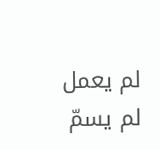لم يعمل لم يسمّ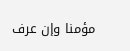مؤمنا وإن عرف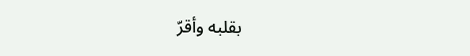بقلبه وأقرّ